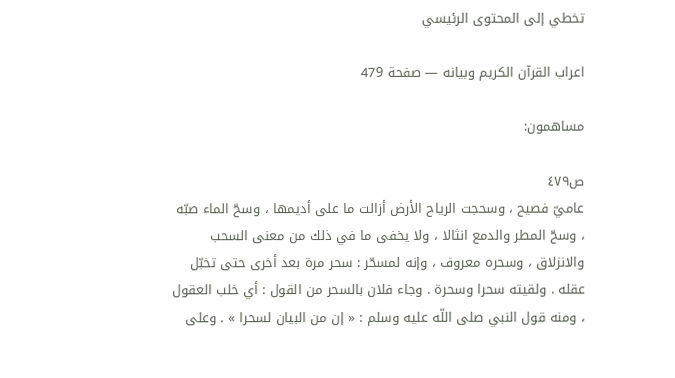تخطي إلى المحتوى الرئيسي

اعراب القرآن الكريم وبيانه — صفحة 479

مساهمون:

ص٤٧٩
عاميّ فصيح ، وسحجت الرياح الأرض أزالت ما على أديمها ، وسحّ الماء صبّه ، وسحّ المطر والدمع انثالا ، ولا يخفى ما في ذلك من معنى السحب والانزلاق ، وسحره معروف ، وإنه لمسحّر : سحر مرة بعد أخرى حتى تخبّل عقله . ولقيته سحرا وسحرة . وجاء فلان بالسحر من القول : أي خلب العقول ، ومنه قول النبي صلى اللّه عليه وسلم : « إن من البيان لسحرا » . وعلى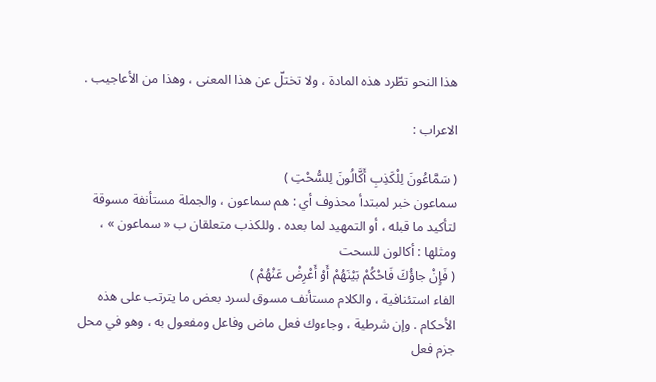هذا النحو تطّرد هذه المادة ، ولا تختلّ عن هذا المعنى ، وهذا من الأعاجيب .

الاعراب :

( سَمَّاعُونَ لِلْكَذِبِ أَكَّالُونَ لِلسُّحْتِ )
سماعون خبر لمبتدأ محذوف أي : هم سماعون ، والجملة مستأنفة مسوقة لتأكيد ما قبله ، أو التمهيد لما بعده . وللكذب متعلقان ب « سماعون » ، ومثلها : أكالون للسحت
( فَإِنْ جاؤُكَ فَاحْكُمْ بَيْنَهُمْ أَوْ أَعْرِضْ عَنْهُمْ )
الفاء استئنافية ، والكلام مستأنف مسوق لسرد بعض ما يترتب على هذه الأحكام . وإن شرطية ، وجاءوك فعل ماض وفاعل ومفعول به ، وهو في محل جزم فعل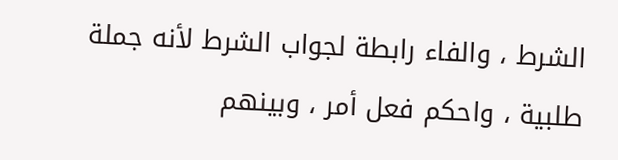الشرط ، والفاء رابطة لجواب الشرط لأنه جملة طلبية ، واحكم فعل أمر ، وبينهم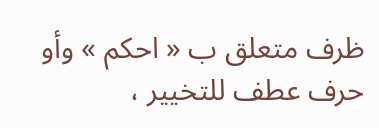ظرف متعلق ب « احكم » وأو حرف عطف للتخيير ،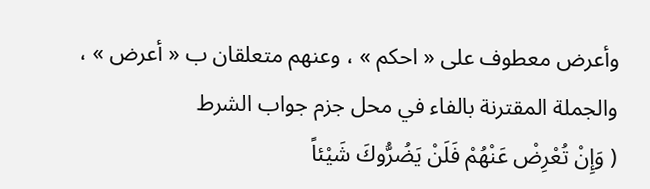وأعرض معطوف على « احكم » ، وعنهم متعلقان ب « أعرض » ، والجملة المقترنة بالفاء في محل جزم جواب الشرط
( وَإِنْ تُعْرِضْ عَنْهُمْ فَلَنْ يَضُرُّوكَ شَيْئاً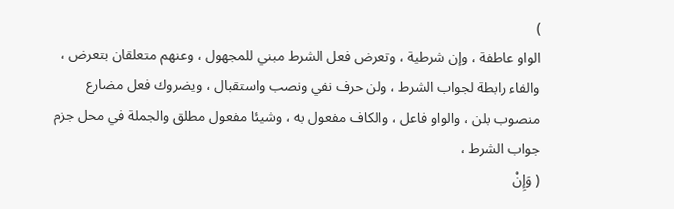)
الواو عاطفة ، وإن شرطية ، وتعرض فعل الشرط مبني للمجهول ، وعنهم متعلقان بتعرض ، والفاء رابطة لجواب الشرط ، ولن حرف نفي ونصب واستقبال ، ويضروك فعل مضارع منصوب بلن ، والواو فاعل ، والكاف مفعول به ، وشيئا مفعول مطلق والجملة في محل جزم جواب الشرط ،
( وَإِنْ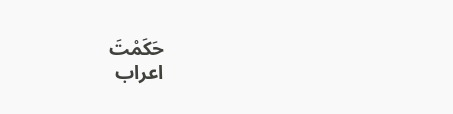حَكَمْتَ
اعراب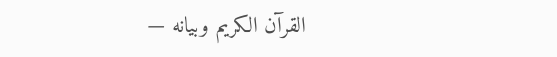القرآن الكريم وبيانه —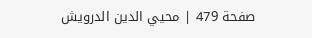صفحة 479 | محيي الدين الدرويش